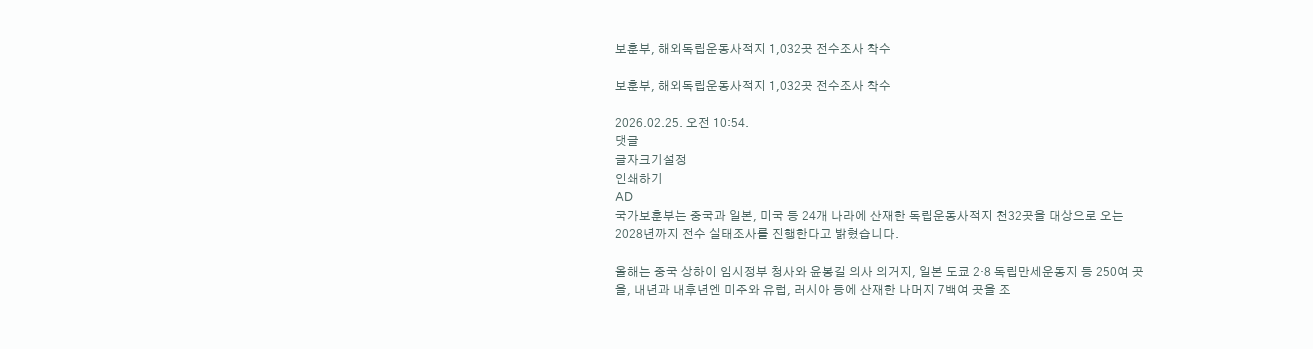보훈부, 해외독립운동사적지 1,032곳 전수조사 착수

보훈부, 해외독립운동사적지 1,032곳 전수조사 착수

2026.02.25. 오전 10:54.
댓글
글자크기설정
인쇄하기
AD
국가보훈부는 중국과 일본, 미국 등 24개 나라에 산재한 독립운동사적지 천32곳을 대상으로 오는 2028년까지 전수 실태조사를 진행한다고 밝혔습니다.

올해는 중국 상하이 임시정부 청사와 윤봉길 의사 의거지, 일본 도쿄 2·8 독립만세운동지 등 250여 곳을, 내년과 내후년엔 미주와 유럽, 러시아 등에 산재한 나머지 7백여 곳을 조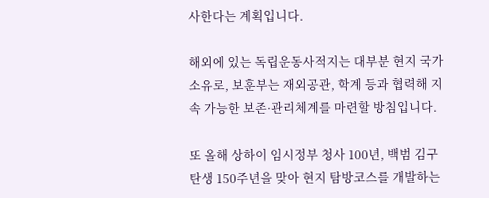사한다는 계획입니다.

해외에 있는 독립운동사적지는 대부분 현지 국가 소유로, 보훈부는 재외공관, 학계 등과 협력해 지속 가능한 보존·관리체계를 마련할 방침입니다.

또 올해 상하이 임시정부 청사 100년, 백범 김구 탄생 150주년을 맞아 현지 탐방코스를 개발하는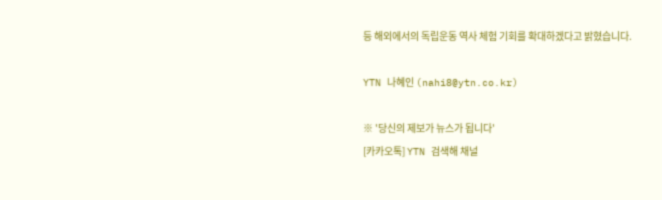등 해외에서의 독립운동 역사 체험 기회를 확대하겠다고 밝혔습니다.

YTN 나혜인 (nahi8@ytn.co.kr)

※ '당신의 제보가 뉴스가 됩니다'
[카카오톡] YTN 검색해 채널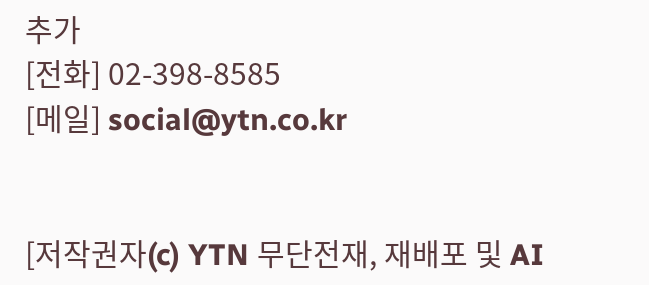추가
[전화] 02-398-8585
[메일] social@ytn.co.kr


[저작권자(c) YTN 무단전재, 재배포 및 AI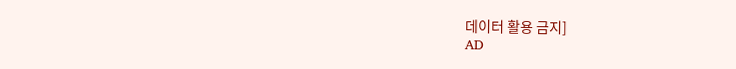데이터 활용 금지]
AD